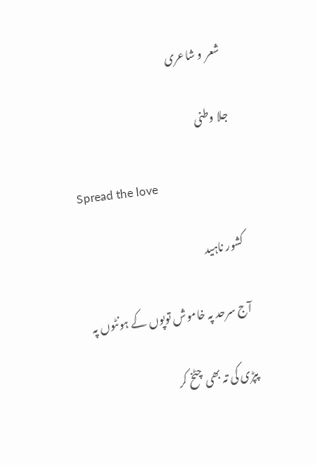شعر و شاعری

جلا وطنی

Spread the love

کشور ناہید

آج سرحد پہ خاموش توپوں کے ہونٹوں پہ

پپڑی کی تہ بھی چٹخ کر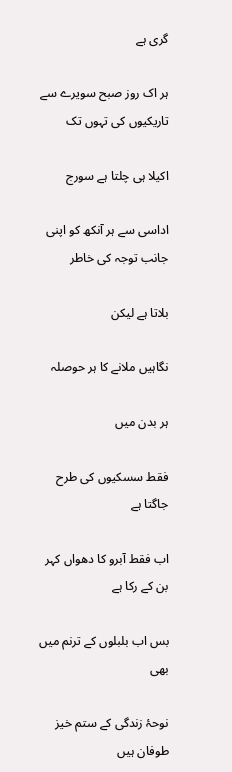گری ہے

ہر اک روز صبح سویرے سے تاریکیوں کی تہوں تک

اکیلا ہی چلتا ہے سورج

اداسی سے ہر آنکھ کو اپنی جانب توجہ کی خاطر

بلاتا ہے لیکن

نگاہیں ملانے کا ہر حوصلہ

ہر بدن میں

فقط سسکیوں کی طرح جاگتا ہے

اب فقط آبرو کا دھواں کہر بن کے رکا ہے

بس اب بلبلوں کے ترنم میں بھی

نوحۂ زندگی کے ستم خیز طوفان ہیں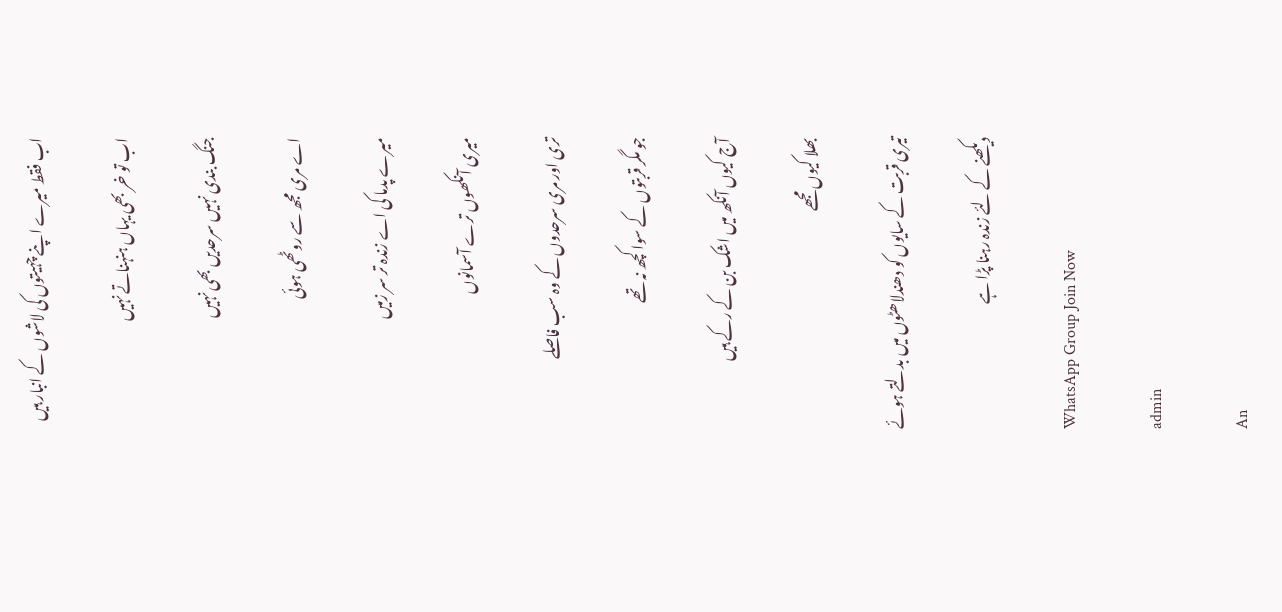اب فقط میرے اپنے چہیتوں کی لاشوں کے انبار ہیں

اب تو خر بھی یہاں ہنہناتے نہیں

جنگ بندی نہیں سرحدیں بھی نہیں

اے مری مجھ سے روٹھی ہوئی

میرے پدما کی اے زندہ تر سر زمیں

میری آنکھوں ترے آسمانوں

تری اور مری سرحدوں کے وہ سب فاصلے

جو مگر قربتوں کے سوا کچھ نہ تھے

آج کیوں آنکھ میں اشک بن کے رکے ہیں

بھلا کیوں مجھے

تیری قربت کے سایوں کو دھندلاھٹوں میں بدلتے ہوئے

دیکھنے کے لئے زندہ رہنا پڑا ہے

WhatsApp Group Join Now

admin

An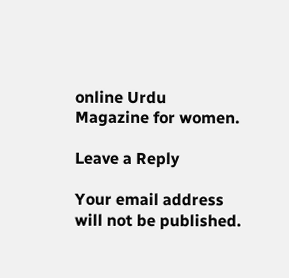online Urdu Magazine for women.

Leave a Reply

Your email address will not be published.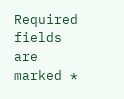Required fields are marked *